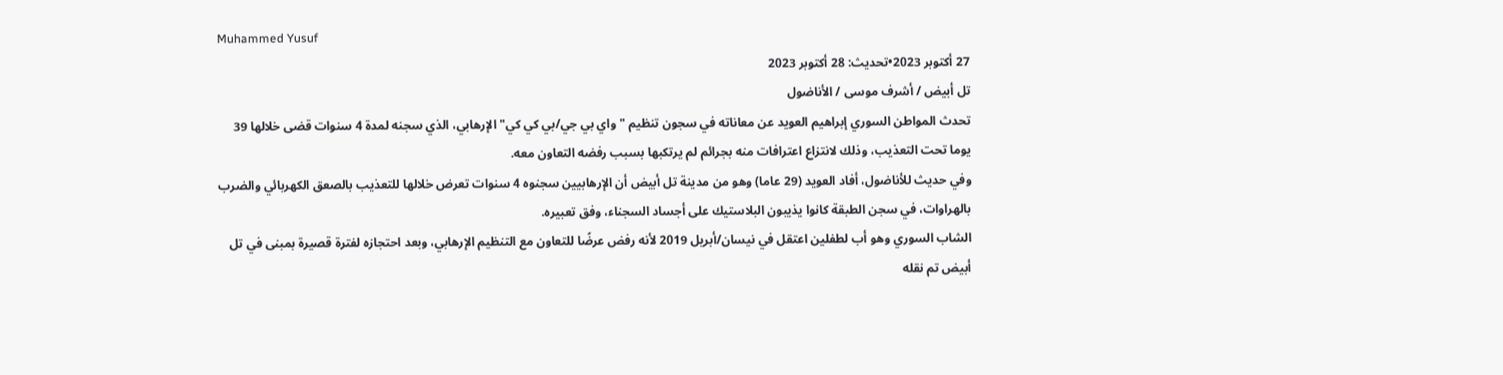Muhammed Yusuf
27 أكتوبر 2023•تحديث: 28 أكتوبر 2023
تل أبيض / أشرف موسى / الأناضول
تحدث المواطن السوري إبراهيم العويد عن معاناته في سجون تنظيم "واي بي جي/بي كي كي" الإرهابي، الذي سجنه لمدة 4 سنوات قضى خلالها 39 يوما تحت التعذيب، وذلك لانتزاع اعترافات منه بجرائم لم يرتكبها بسبب رفضه التعاون معه.
وفي حديث للأناضول، أفاد العويد (29 عاما) وهو من مدينة تل أبيض أن الإرهابيين سجنوه 4 سنوات تعرض خلالها للتعذيب بالصعق الكهربائي والضرب بالهراوات، في سجن الطبقة كانوا يذيبون البلاستيك على أجساد السجناء، وفق تعبيره.
الشاب السوري وهو أب لطفلين اعتقل في نيسان/أبريل 2019 لأنه رفض عرضًا للتعاون مع التنظيم الإرهابي، وبعد احتجازه لفترة قصيرة بمبنى في تل أبيض تم نقله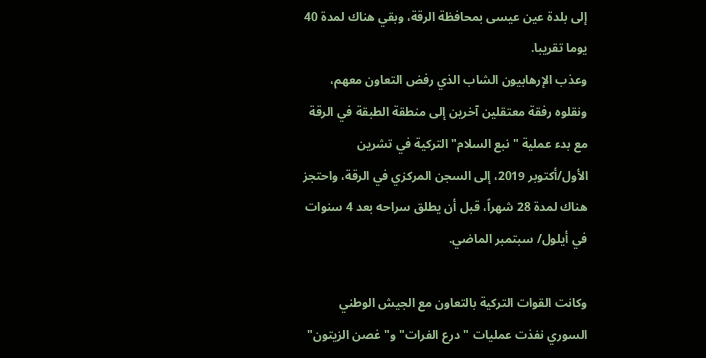إلى بلدة عين عيسى بمحافظة الرقة، وبقي هناك لمدة 40 يوما تقريبا.
وعذب الإرهابيون الشاب الذي رفض التعاون معهم، ونقلوه رفقة معتقلين آخرين إلى منطقة الطبقة في الرقة مع بدء عملية "نبع السلام" التركية في تشرين الأول/أكتوبر 2019، إلى السجن المركزي في الرقة، واحتجز هناك لمدة 28 شهراً، قبل أن يطلق سراحه بعد 4 سنوات في أيلول/ سبتمبر الماضي.

وكانت القوات التركية بالتعاون مع الجيش الوطني السوري نفذت عمليات "درع الفرات" و"غصن الزيتون"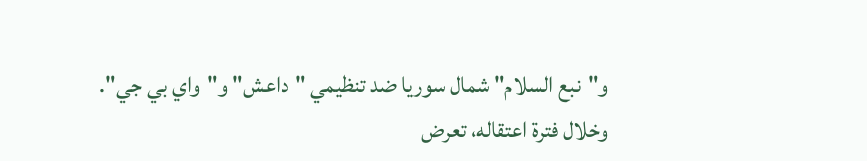و"نبع السلام" شمال سوريا ضد تنظيمي "داعش" و"واي بي جي".
وخلال فترة اعتقاله، تعرض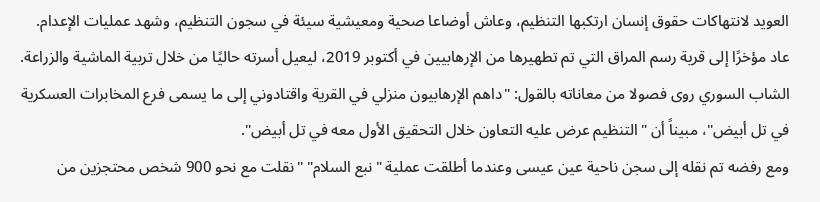العويد لانتهاكات حقوق إنسان ارتكبها التنظيم، وعاش أوضاعا صحية ومعيشية سيئة في سجون التنظيم، وشهد عمليات الإعدام.
عاد مؤخرًا إلى قرية رسم المراق التي تم تطهيرها من الإرهابيين في أكتوبر 2019، ليعيل أسرته حاليًا من خلال تربية الماشية والزراعة.
الشاب السوري روى فصولا من معاناته بالقول: "داهم الإرهابيون منزلي في القرية واقتادوني إلى ما يسمى فرع المخابرات العسكرية في تل أبيض"، مبيناً أن "التنظيم عرض عليه التعاون خلال التحقيق الأول معه في تل أبيض".
ومع رفضه تم نقله إلى سجن ناحية عين عيسى وعندما أطلقت عملية "نبع السلام" "نقلت مع نحو 900 شخص محتجزين من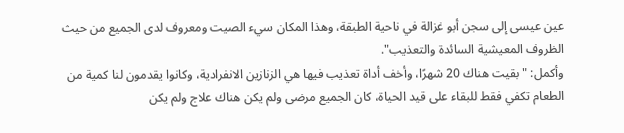عين عيسى إلى سجن أبو غزالة في ناحية الطبقة، وهذا المكان سيء الصيت ومعروف لدى الجميع من حيث الظروف المعيشية السائدة والتعذيب".
وأكمل: "بقيت هناك 20 شهرًا، وأخف أداة تعذيب فيها هي الزنازين الانفرادية، وكانوا يقدمون لنا كمية من الطعام تكفي فقط للبقاء على قيد الحياة، كان الجميع مرضى ولم يكن هناك علاج ولم يكن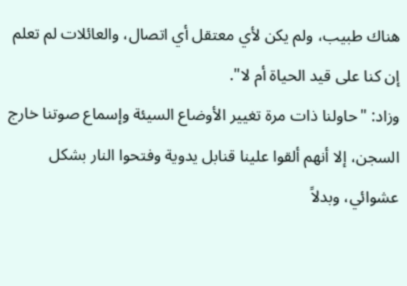هناك طبيب، ولم يكن لأي معتقل أي اتصال، والعائلات لم تعلم إن كنا على قيد الحياة أم لا".
وزاد: "حاولنا ذات مرة تغيير الأوضاع السيئة وإسماع صوتنا خارج السجن، إلا أنهم ألقوا علينا قنابل يدوية وفتحوا النار بشكل عشوائي، وبدلاً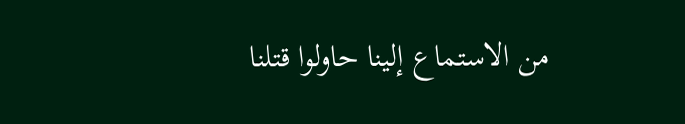من الاستماع إلينا حاولوا قتلنا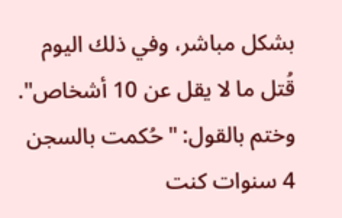بشكل مباشر، وفي ذلك اليوم قُتل ما لا يقل عن 10 أشخاص".
وختم بالقول: "حُكمت بالسجن 4 سنوات كنت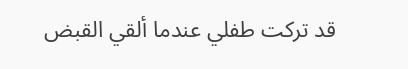قد تركت طفلي عندما ألقي القبض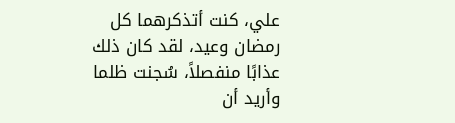علي، كنت أتذكرهما كل رمضان وعيد، لقد كان ذلك عذابًا منفصلاً، سُجنت ظلما وأريد أن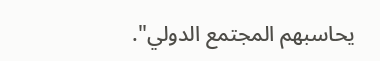يحاسبهم المجتمع الدولي".